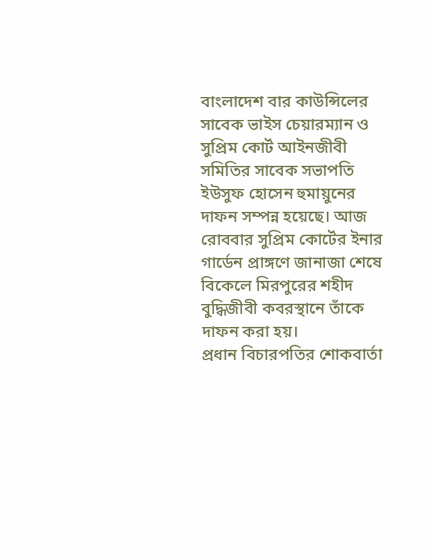বাংলাদেশ বার কাউন্সিলের সাবেক ভাইস চেয়ারম্যান ও সুপ্রিম কোর্ট আইনজীবী সমিতির সাবেক সভাপতি ইউসুফ হোসেন হুমায়ুনের দাফন সম্পন্ন হয়েছে। আজ রোববার সুপ্রিম কোর্টের ইনার গার্ডেন প্রাঙ্গণে জানাজা শেষে বিকেলে মিরপুরের শহীদ বুদ্ধিজীবী কবরস্থানে তাঁকে দাফন করা হয়।
প্রধান বিচারপতির শোকবার্তা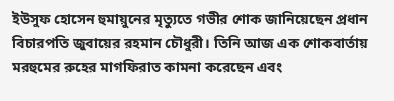ইউসুফ হোসেন হুমায়ুনের মৃত্যুতে গভীর শোক জানিয়েছেন প্রধান বিচারপতি জুবায়ের রহমান চৌধুরী। তিনি আজ এক শোকবার্তায় মরহুমের রুহের মাগফিরাত কামনা করেছেন এবং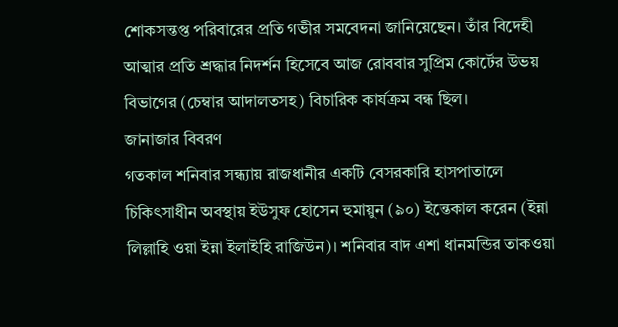শোকসন্তপ্ত পরিবারের প্রতি গভীর সমবেদনা জানিয়েছেন। তাঁর বিদেহী আত্মার প্রতি শ্রদ্ধার নিদর্শন হিসেবে আজ রোববার সুপ্রিম কোর্টের উভয় বিভাগের (চেম্বার আদালতসহ) বিচারিক কার্যক্রম বন্ধ ছিল।
জানাজার বিবরণ
গতকাল শনিবার সন্ধ্যায় রাজধানীর একটি বেসরকারি হাসপাতালে চিকিৎসাধীন অবস্থায় ইউসুফ হোসেন হুমায়ুন (৯০) ইন্তেকাল করেন (ইন্না লিল্লাহি ওয়া ইন্না ইলাইহি রাজিউন)। শনিবার বাদ এশা ধানমন্ডির তাকওয়া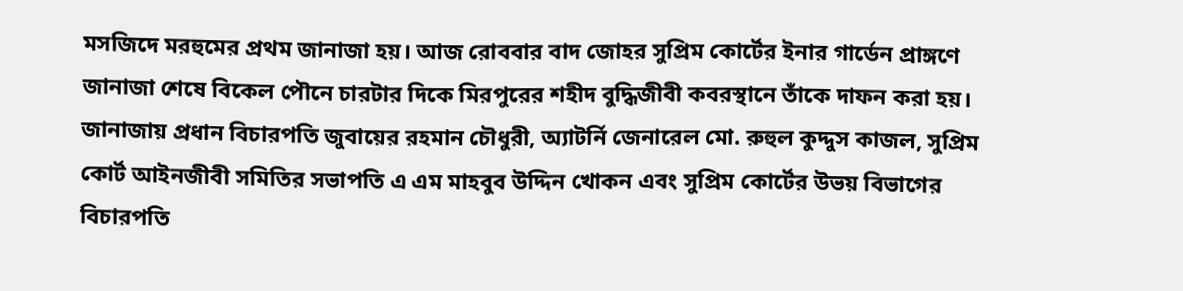মসজিদে মরহুমের প্রথম জানাজা হয়। আজ রোববার বাদ জোহর সুপ্রিম কোর্টের ইনার গার্ডেন প্রাঙ্গণে জানাজা শেষে বিকেল পৌনে চারটার দিকে মিরপুরের শহীদ বুদ্ধিজীবী কবরস্থানে তাঁকে দাফন করা হয়।
জানাজায় প্রধান বিচারপতি জুবায়ের রহমান চৌধুরী, অ্যাটর্নি জেনারেল মো. রুহুল কুদ্দুস কাজল, সুপ্রিম কোর্ট আইনজীবী সমিতির সভাপতি এ এম মাহবুব উদ্দিন খোকন এবং সুপ্রিম কোর্টের উভয় বিভাগের বিচারপতি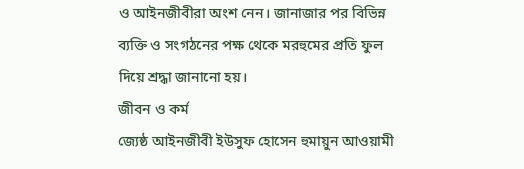ও আইনজীবীরা অংশ নেন। জানাজার পর বিভিন্ন ব্যক্তি ও সংগঠনের পক্ষ থেকে মরহুমের প্রতি ফুল দিয়ে শ্রদ্ধা জানানো হয়।
জীবন ও কর্ম
জ্যেষ্ঠ আইনজীবী ইউসুফ হোসেন হুমায়ুন আওয়ামী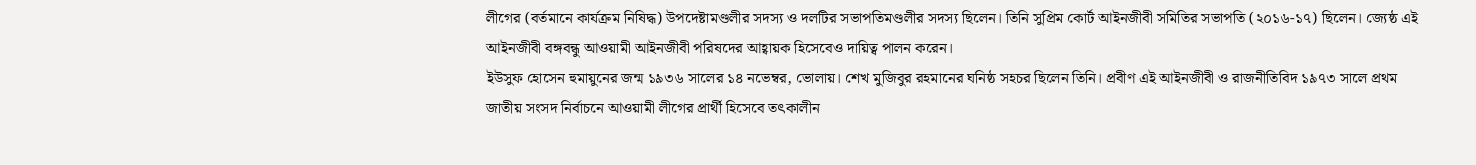লীগের (বর্তমানে কার্যক্রম নিষিদ্ধ) উপদেষ্টামণ্ডলীর সদস্য ও দলটির সভাপতিমণ্ডলীর সদস্য ছিলেন। তিনি সুপ্রিম কোর্ট আইনজীবী সমিতির সভাপতি (২০১৬-১৭) ছিলেন। জ্যেষ্ঠ এই আইনজীবী বঙ্গবন্ধু আওয়ামী আইনজীবী পরিষদের আহ্বায়ক হিসেবেও দায়িত্ব পালন করেন।
ইউসুফ হোসেন হুমায়ুনের জন্ম ১৯৩৬ সালের ১৪ নভেম্বর, ভোলায়। শেখ মুজিবুর রহমানের ঘনিষ্ঠ সহচর ছিলেন তিনি। প্রবীণ এই আইনজীবী ও রাজনীতিবিদ ১৯৭৩ সালে প্রথম জাতীয় সংসদ নির্বাচনে আওয়ামী লীগের প্রার্থী হিসেবে তৎকালীন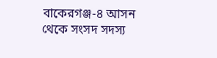বাকেরগঞ্জ-৪ আসন থেকে সংসদ সদস্য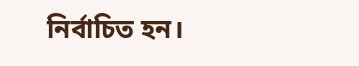নির্বাচিত হন।